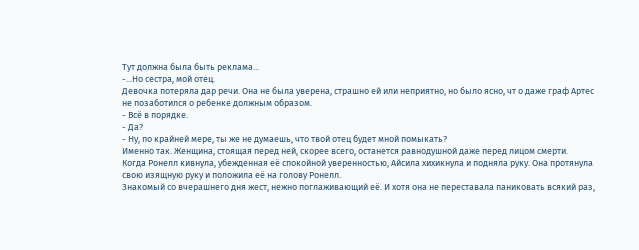Тут должна была быть реклама...
-...Но сестра, мой отец.
Девочка потеряла дар речи. Она не была уверена, страшно ей или неприятно, но было ясно, чт о даже граф Артес не позаботился о ребенке должным образом.
- Всё в порядке.
- Да?
- Ну, по крайней мере, ты же не думаешь, что твой отец будет мной помыкать?
Именно так. Женщина, стоящая перед ней, скорее всего, останется равнодушной даже перед лицом смерти.
Когда Ронелл кивнула, убежденная её спокойной уверенностью, Айсила хихикнула и подняла руку. Она протянула свою изящную руку и положила её на голову Ронелл.
Знакомый со вчерашнего дня жест, нежно поглаживающий её. И хотя она не переставала паниковать всякий раз,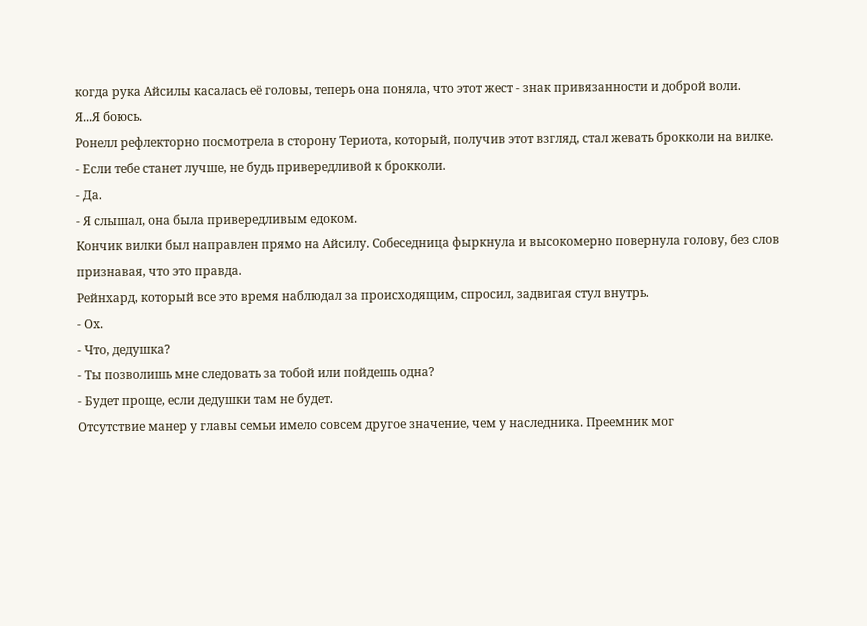когда рука Айсилы касалась её головы, теперь она поняла, что этот жест - знак привязанности и доброй воли.
Я...Я боюсь.
Ронелл рефлекторно посмотрела в сторону Териота, который, получив этот взгляд, стал жевать брокколи на вилке.
- Если тебе станет лучше, не будь привередливой к брокколи.
- Да.
- Я слышал, она была привередливым едоком.
Кончик вилки был направлен прямо на Айсилу. Собеседница фыркнула и высокомерно повернула голову, без слов признавая, что это правда.
Рейнхард, который все это время наблюдал за происходящим, спросил, задвигая стул внутрь.
- Ох.
- Что, дедушка?
- Ты позволишь мне следовать за тобой или пойдешь одна?
- Будет проще, если дедушки там не будет.
Отсутствие манер у главы семьи имело совсем другое значение, чем у наследника. Преемник мог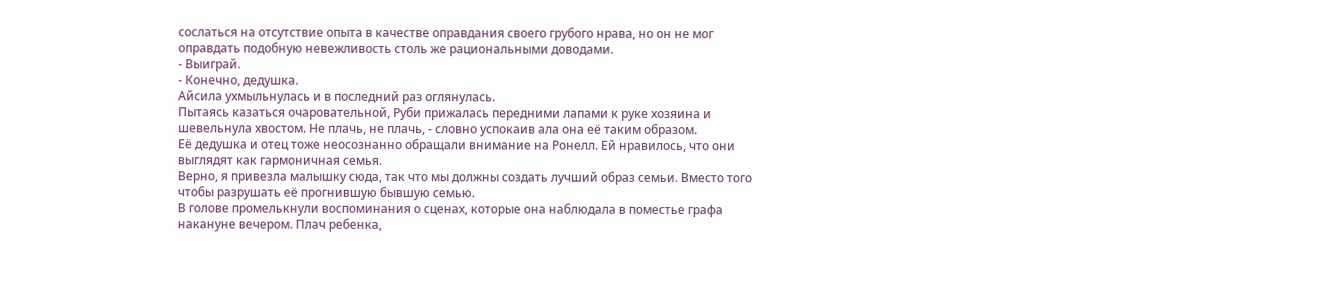сослаться на отсутствие опыта в качестве оправдания своего грубого нрава, но он не мог оправдать подобную невежливость столь же рациональными доводами.
- Выиграй.
- Конечно, дедушка.
Айсила ухмыльнулась и в последний раз оглянулась.
Пытаясь казаться очаровательной, Руби прижалась передними лапами к руке хозяина и шевельнула хвостом. Не плачь, не плачь, - словно успокаив ала она её таким образом.
Её дедушка и отец тоже неосознанно обращали внимание на Ронелл. Ей нравилось, что они выглядят как гармоничная семья.
Верно, я привезла малышку сюда, так что мы должны создать лучший образ семьи. Вместо того чтобы разрушать её прогнившую бывшую семью.
В голове промелькнули воспоминания о сценах, которые она наблюдала в поместье графа накануне вечером. Плач ребенка,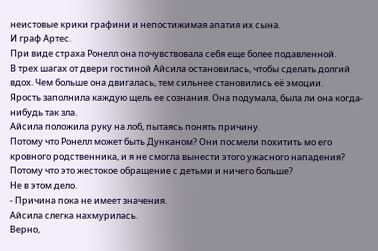неистовые крики графини и непостижимая апатия их сына.
И граф Артес.
При виде страха Ронелл она почувствовала себя еще более подавленной.
В трех шагах от двери гостиной Айсила остановилась, чтобы сделать долгий вдох. Чем больше она двигалась, тем сильнее становились её эмоции.
Ярость заполнила каждую щель ее сознания. Она подумала, была ли она когда-нибудь так зла.
Айсила положила руку на лоб, пытаясь понять причину.
Потому что Ронелл может быть Дунканом? Они посмели похитить мо его кровного родственника, и я не смогла вынести этого ужасного нападения? Потому что это жестокое обращение с детьми и ничего больше?
Не в этом дело.
- Причина пока не имеет значения.
Айсила слегка нахмурилась.
Верно,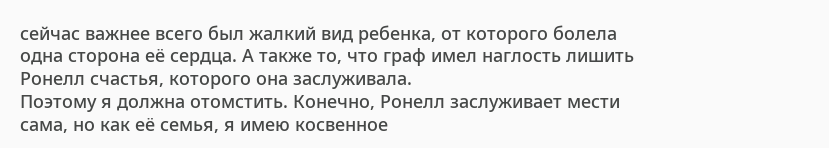сейчас важнее всего был жалкий вид ребенка, от которого болела одна сторона её сердца. А также то, что граф имел наглость лишить Ронелл счастья, которого она заслуживала.
Поэтому я должна отомстить. Конечно, Ронелл заслуживает мести сама, но как её семья, я имею косвенное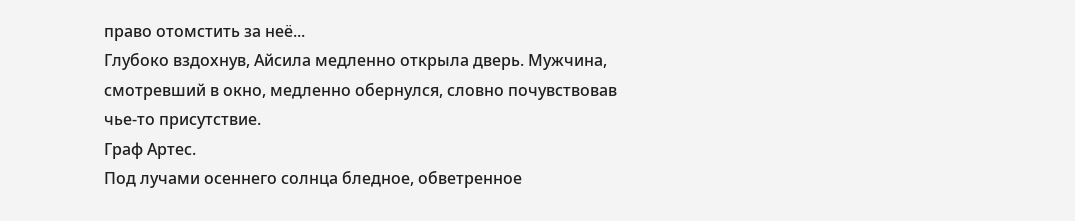право отомстить за неё...
Глубоко вздохнув, Айсила медленно открыла дверь. Мужчина, смотревший в окно, медленно обернулся, словно почувствовав чье-то присутствие.
Граф Артес.
Под лучами осеннего солнца бледное, обветренное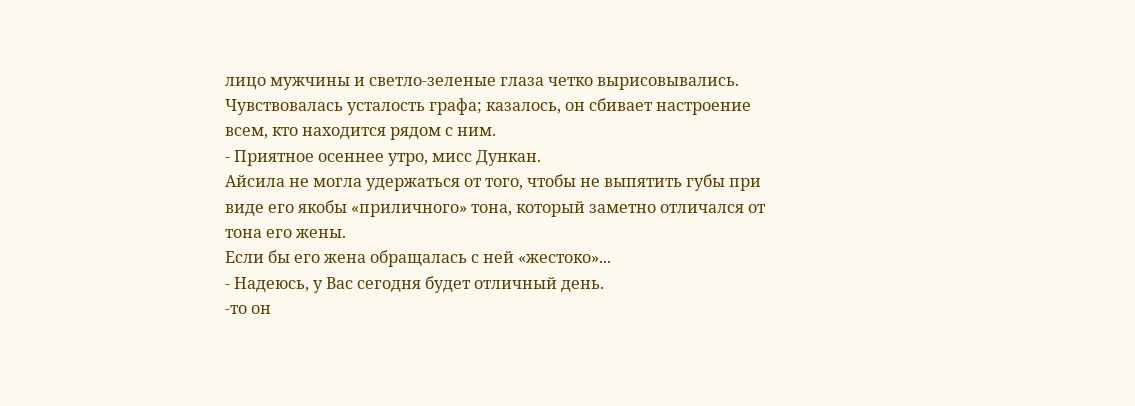лицо мужчины и светло-зеленые глаза четко вырисовывались. Чувствовалась усталость графа; казалось, он сбивает настроение всем, кто находится рядом с ним.
- Приятное осеннее утро, мисс Дункан.
Айсила не могла удержаться от того, чтобы не выпятить губы при виде его якобы «приличного» тона, который заметно отличался от тона его жены.
Если бы его жена обращалась с ней «жестоко»...
- Надеюсь, у Вас сегодня будет отличный день.
-то он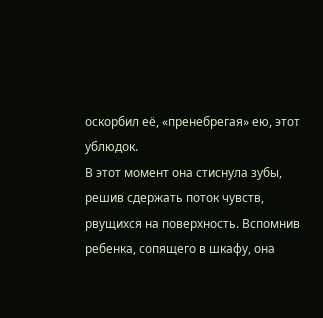оскорбил её, «пренебрегая» ею, этот ублюдок.
В этот момент она стиснула зубы, решив сдержать поток чувств, рвущихся на поверхность. Вспомнив ребенка, сопящего в шкафу, она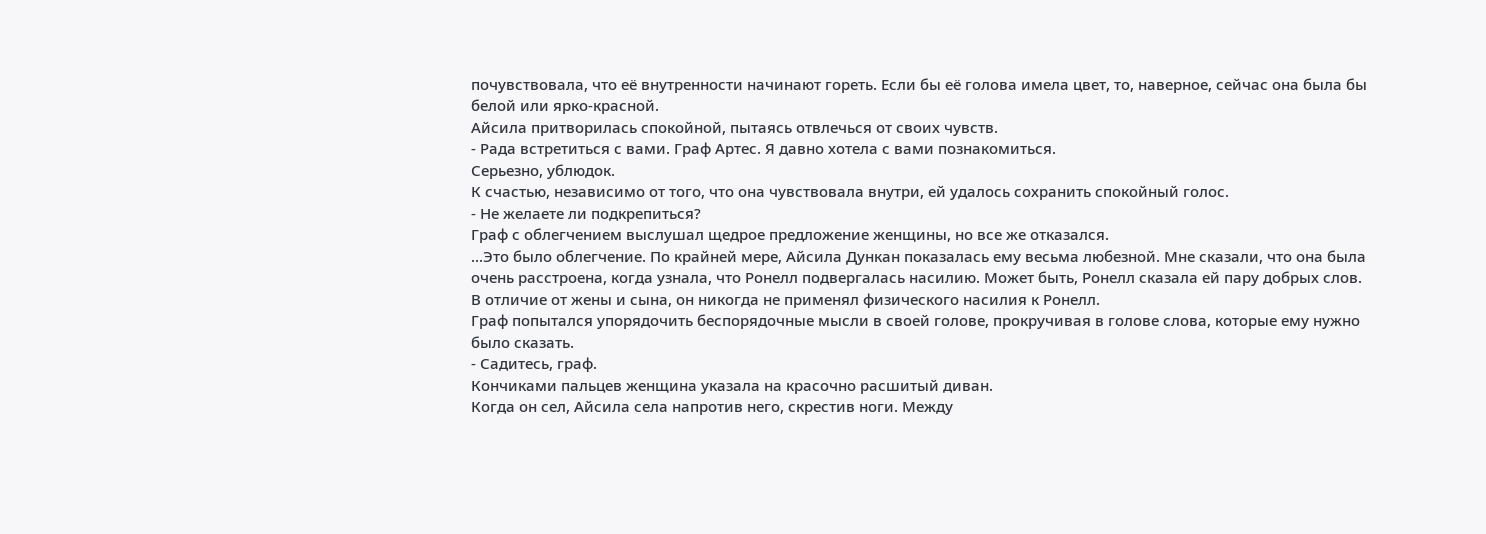почувствовала, что её внутренности начинают гореть. Если бы её голова имела цвет, то, наверное, сейчас она была бы белой или ярко-красной.
Айсила притворилась спокойной, пытаясь отвлечься от своих чувств.
- Рада встретиться с вами. Граф Артес. Я давно хотела с вами познакомиться.
Серьезно, ублюдок.
К счастью, независимо от того, что она чувствовала внутри, ей удалось сохранить спокойный голос.
- Не желаете ли подкрепиться?
Граф с облегчением выслушал щедрое предложение женщины, но все же отказался.
...Это было облегчение. По крайней мере, Айсила Дункан показалась ему весьма любезной. Мне сказали, что она была очень расстроена, когда узнала, что Ронелл подвергалась насилию. Может быть, Ронелл сказала ей пару добрых слов.
В отличие от жены и сына, он никогда не применял физического насилия к Ронелл.
Граф попытался упорядочить беспорядочные мысли в своей голове, прокручивая в голове слова, которые ему нужно было сказать.
- Садитесь, граф.
Кончиками пальцев женщина указала на красочно расшитый диван.
Когда он сел, Айсила села напротив него, скрестив ноги. Между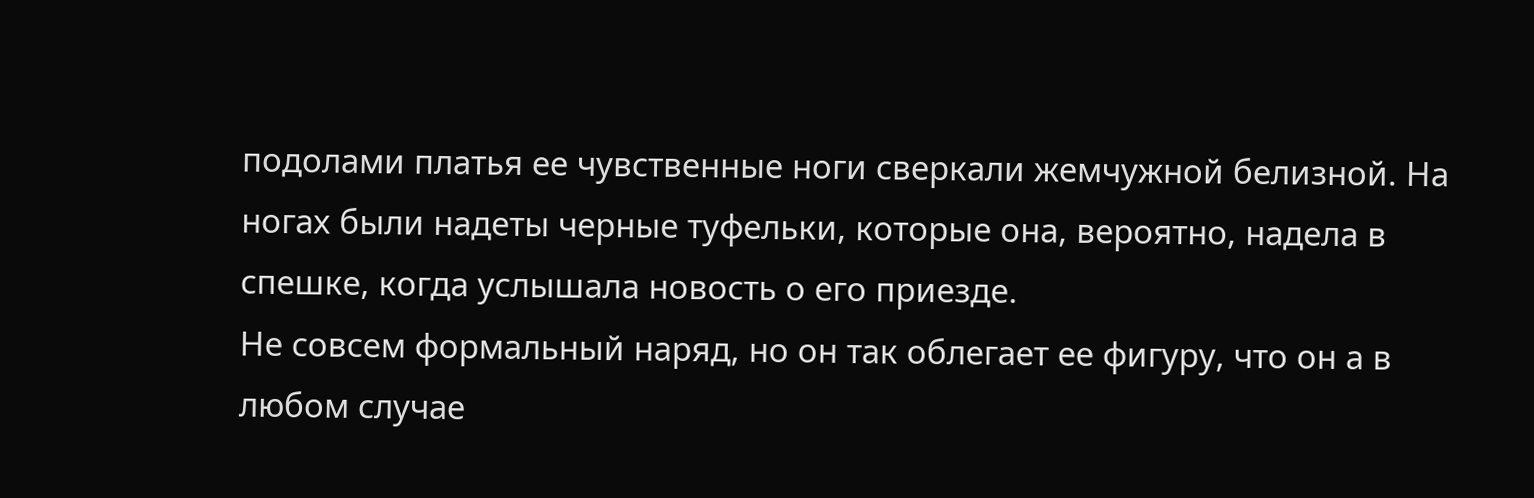подолами платья ее чувственные ноги сверкали жемчужной белизной. На ногах были надеты черные туфельки, которые она, вероятно, надела в спешке, когда услышала новость о его приезде.
Не совсем формальный наряд, но он так облегает ее фигуру, что он а в любом случае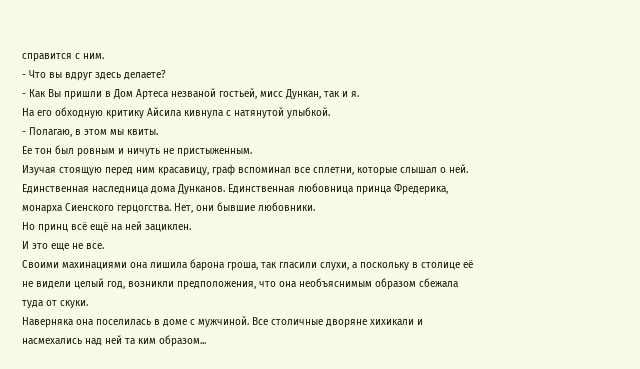справится с ним.
- Что вы вдруг здесь делаете?
- Как Вы пришли в Дом Артеса незваной гостьей, мисс Дункан, так и я.
На его обходную критику Айсила кивнула с натянутой улыбкой.
- Полагаю, в этом мы квиты.
Ее тон был ровным и ничуть не пристыженным.
Изучая стоящую перед ним красавицу, граф вспоминал все сплетни, которые слышал о ней.
Единственная наследница дома Дунканов. Единственная любовница принца Фредерика, монарха Сиенского герцогства. Нет, они бывшие любовники.
Но принц всё ещё на ней зациклен.
И это еще не все.
Своими махинациями она лишила барона гроша, так гласили слухи, а поскольку в столице её не видели целый год, возникли предположения, что она необъяснимым образом сбежала туда от скуки.
Наверняка она поселилась в доме с мужчиной. Все столичные дворяне хихикали и насмехались над ней та ким образом...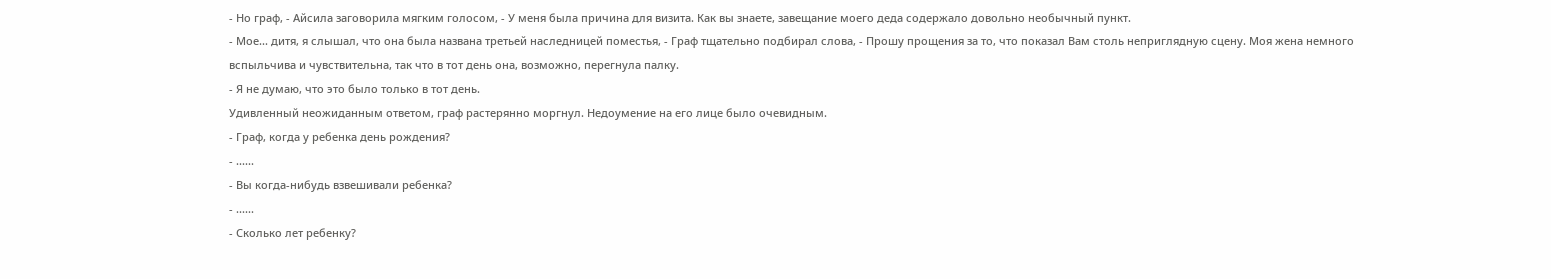- Но граф, - Айсила заговорила мягким голосом, - У меня была причина для визита. Как вы знаете, завещание моего деда содержало довольно необычный пункт.
- Мое... дитя, я слышал, что она была названа третьей наследницей поместья, - Граф тщательно подбирал слова, - Прошу прощения за то, что показал Вам столь неприглядную сцену. Моя жена немного вспыльчива и чувствительна, так что в тот день она, возможно, перегнула палку.
- Я не думаю, что это было только в тот день.
Удивленный неожиданным ответом, граф растерянно моргнул. Недоумение на его лице было очевидным.
- Граф, когда у ребенка день рождения?
- ......
- Вы когда-нибудь взвешивали ребенка?
- ......
- Сколько лет ребенку?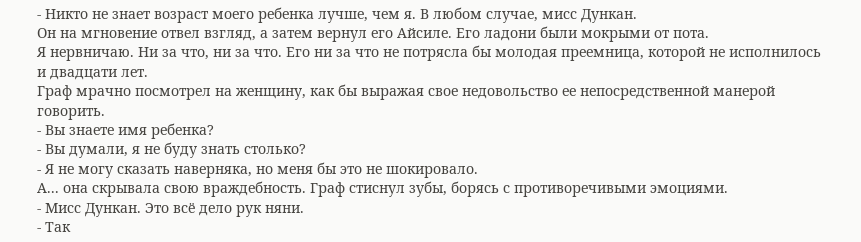- Никто не знает возраст моего ребенка лучше, чем я. В любом случае, мисс Дункан.
Он на мгновение отвел взгляд, а затем вернул его Айсиле. Его ладони были мокрыми от пота.
Я нервничаю. Ни за что, ни за что. Его ни за что не потрясла бы молодая преемница, которой не исполнилось и двадцати лет.
Граф мрачно посмотрел на женщину, как бы выражая свое недовольство ее непосредственной манерой говорить.
- Вы знаете имя ребенка?
- Вы думали, я не буду знать столько?
- Я не могу сказать наверняка, но меня бы это не шокировало.
А... она скрывала свою враждебность. Граф стиснул зубы, борясь с противоречивыми эмоциями.
- Мисс Дункан. Это всё дело рук няни.
- Так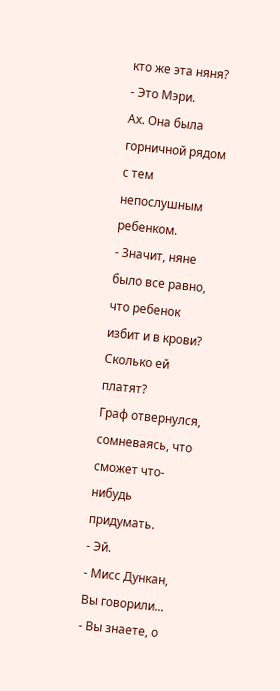кто же эта няня?
- Это Мэри.
Ах. Она была горничной рядом с тем непослушным ребенком.
- Значит, няне было все равно, что ребенок избит и в крови? Сколько ей платят?
Граф отвернулся, сомневаясь, что сможет что-нибудь придумать.
- Эй.
- Мисс Дункан, Вы говорили...
- Вы знаете, о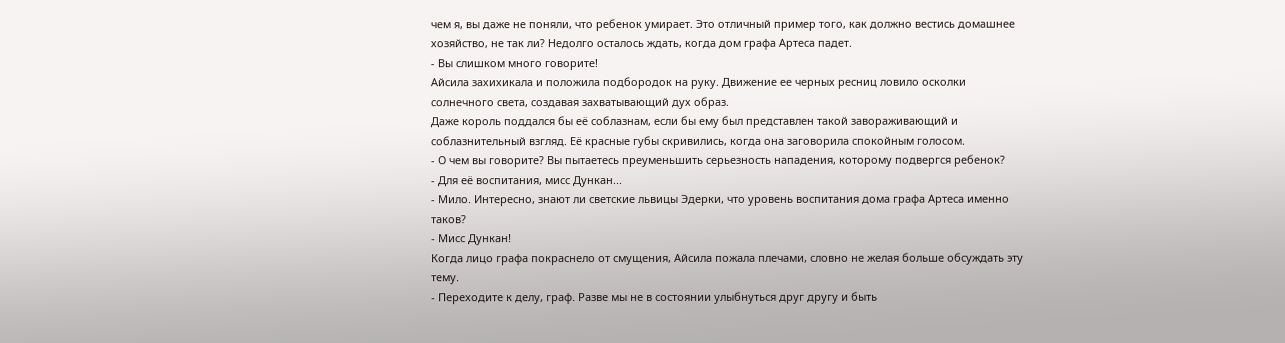чем я, вы даже не поняли, что ребенок умирает. Это отличный пример того, как должно вестись домашнее хозяйство, не так ли? Недолго осталось ждать, когда дом графа Артеса падет.
- Вы слишком много говорите!
Айсила захихикала и положила подбородок на руку. Движение ее черных ресниц ловило осколки солнечного света, создавая захватывающий дух образ.
Даже король поддался бы её соблазнам, если бы ему был представлен такой завораживающий и соблазнительный взгляд. Её красные губы скривились, когда она заговорила спокойным голосом.
- О чем вы говорите? Вы пытаетесь преуменьшить серьезность нападения, которому подвергся ребенок?
- Для её воспитания, мисс Дункан...
- Мило. Интересно, знают ли светские львицы Эдерки, что уровень воспитания дома графа Артеса именно таков?
- Мисс Дункан!
Когда лицо графа покраснело от смущения, Айсила пожала плечами, словно не желая больше обсуждать эту тему.
- Переходите к делу, граф. Разве мы не в состоянии улыбнуться друг другу и быть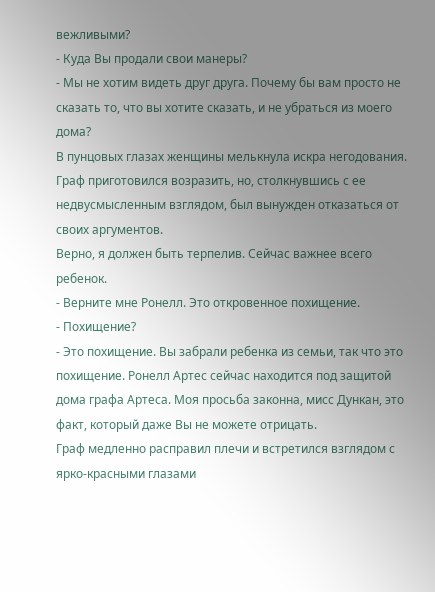вежливыми?
- Куда Вы продали свои манеры?
- Мы не хотим видеть друг друга. Почему бы вам просто не сказать то, что вы хотите сказать, и не убраться из моего дома?
В пунцовых глазах женщины мелькнула искра негодования. Граф приготовился возразить, но, столкнувшись с ее недвусмысленным взглядом, был вынужден отказаться от своих аргументов.
Верно, я должен быть терпелив. Сейчас важнее всего ребенок.
- Верните мне Ронелл. Это откровенное похищение.
- Похищение?
- Это похищение. Вы забрали ребенка из семьи, так что это похищение. Ронелл Артес сейчас находится под защитой дома графа Артеса. Моя просьба законна, мисс Дункан, это факт, который даже Вы не можете отрицать.
Граф медленно расправил плечи и встретился взглядом с ярко-красными глазами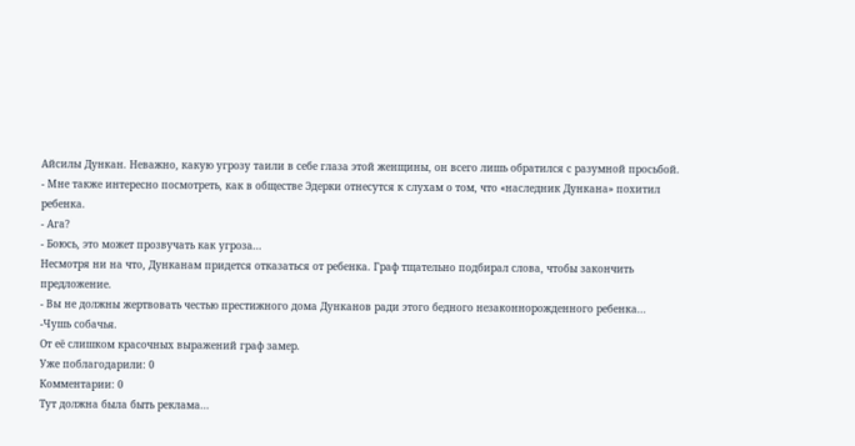Айсилы Дункан. Неважно, какую угрозу таили в себе глаза этой женщины, он всего лишь обратился с разумной просьбой.
- Мне также интересно посмотреть, как в обществе Эдерки отнесутся к слухам о том, что «наследник Дункана» похитил ребенка.
- Ага?
- Боюсь, это может прозвучать как угроза...
Несмотря ни на что, Дунканам придется отказаться от ребенка. Граф тщательно подбирал слова, чтобы закончить предложение.
- Вы не должны жертвовать честью престижного дома Дунканов ради этого бедного незаконнорожденного ребенка...
-Чушь собачья.
От её слишком красочных выражений граф замер.
Уже поблагодарили: 0
Комментарии: 0
Тут должна была быть реклама...